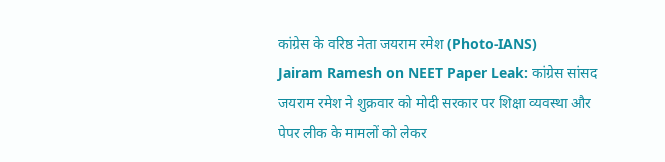कांग्रेस के वरिष्ठ नेता जयराम रमेश (Photo-IANS)
Jairam Ramesh on NEET Paper Leak: कांग्रेस सांसद जयराम रमेश ने शुक्रवार को मोदी सरकार पर शिक्षा व्यवस्था और पेपर लीक के मामलों को लेकर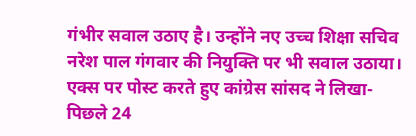गंभीर सवाल उठाए है। उन्होंने नए उच्च शिक्षा सचिव नरेश पाल गंगवार की नियुक्ति पर भी सवाल उठाया। एक्स पर पोस्ट करते हुए कांग्रेस सांसद ने लिखा- पिछले 24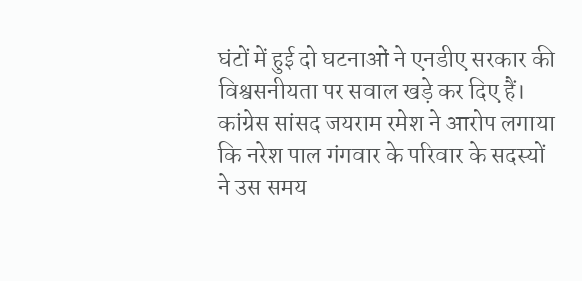घंटों में हुई दो घटनाओं ने एनडीए सरकार की विश्वसनीयता पर सवाल खड़े कर दिए हैं।
कांग्रेस सांसद जयराम रमेश ने आरोप लगाया कि नरेश पाल गंगवार के परिवार के सदस्यों ने उस समय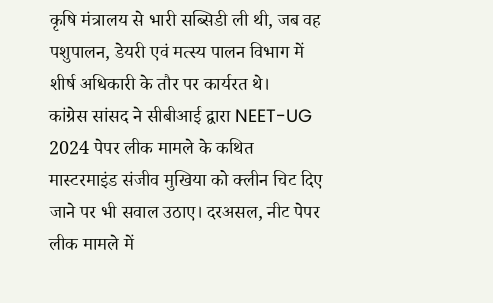कृषि मंत्रालय से भारी सब्सिडी ली थी, जब वह पशुपालन, डेयरी एवं मत्स्य पालन विभाग में शीर्ष अधिकारी के तौर पर कार्यरत थे।
कांग्रेस सांसद ने सीबीआई द्वारा NEET-UG 2024 पेपर लीक मामले के कथित मास्टरमाइंड संजीव मुखिया को क्लीन चिट दिए जाने पर भी सवाल उठाए। दरअसल, नीट पेपर लीक मामले में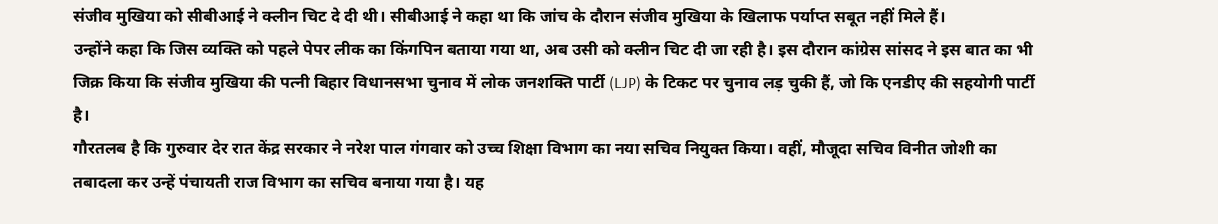संजीव मुखिया को सीबीआई ने क्लीन चिट दे दी थी। सीबीआई ने कहा था कि जांच के दौरान संजीव मुखिया के खिलाफ पर्याप्त सबूत नहीं मिले हैं।
उन्होंने कहा कि जिस व्यक्ति को पहले पेपर लीक का किंगपिन बताया गया था, अब उसी को क्लीन चिट दी जा रही है। इस दौरान कांग्रेस सांसद ने इस बात का भी जिक्र किया कि संजीव मुखिया की पत्नी बिहार विधानसभा चुनाव में लोक जनशक्ति पार्टी (LJP) के टिकट पर चुनाव लड़ चुकी हैं, जो कि एनडीए की सहयोगी पार्टी है।
गौरतलब है कि गुरुवार देर रात केंद्र सरकार ने नरेश पाल गंगवार को उच्च शिक्षा विभाग का नया सचिव नियुक्त किया। वहीं, मौजूदा सचिव विनीत जोशी का तबादला कर उन्हें पंचायती राज विभाग का सचिव बनाया गया है। यह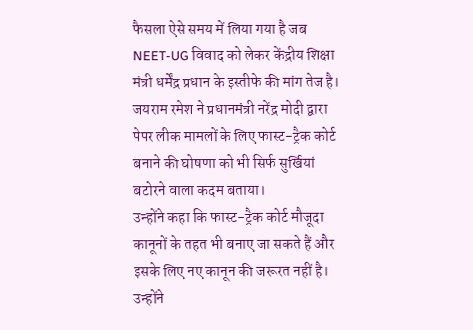फैसला ऐसे समय में लिया गया है जब NEET-UG विवाद को लेकर केंद्रीय शिक्षा मंत्री धर्मेंद्र प्रधान के इस्तीफे की मांग तेज है।
जयराम रमेश ने प्रधानमंत्री नरेंद्र मोदी द्वारा पेपर लीक मामलों के लिए फास्ट-ट्रैक कोर्ट बनाने की घोषणा को भी सिर्फ सुर्खियां बटोरने वाला कदम बताया।
उन्होंने कहा कि फास्ट-ट्रैक कोर्ट मौजूदा कानूनों के तहत भी बनाए जा सकते हैं और इसके लिए नए कानून की जरूरत नहीं है। उन्होंने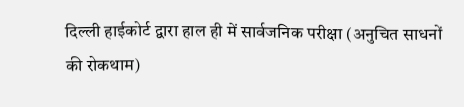दिल्ली हाईकोर्ट द्वारा हाल ही में सार्वजनिक परीक्षा (अनुचित साधनों की रोकथाम)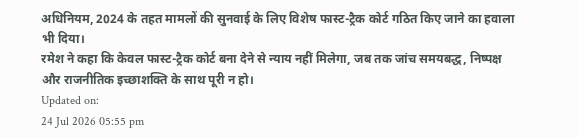अधिनियम, 2024 के तहत मामलों की सुनवाई के लिए विशेष फास्ट-ट्रैक कोर्ट गठित किए जाने का हवाला भी दिया।
रमेश ने कहा कि केवल फास्ट-ट्रैक कोर्ट बना देने से न्याय नहीं मिलेगा, जब तक जांच समयबद्ध, निष्पक्ष और राजनीतिक इच्छाशक्ति के साथ पूरी न हो।
Updated on:
24 Jul 2026 05:55 pm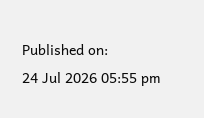Published on:
24 Jul 2026 05:55 pm